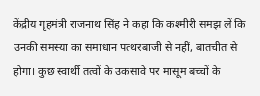केंद्रीय गृहमंत्री राजनाथ सिंह ने कहा कि कश्मीरी समझ लें कि उनकी समस्या का समाधान पत्थरबाजी से नहीं, बातचीत से होगा। कुछ स्वार्थी तत्वों के उकसावे पर मासूम बच्चों के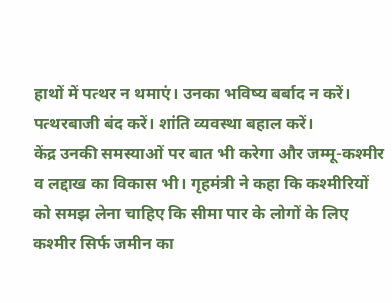हाथों में पत्थर न थमाएं। उनका भविष्य बर्बाद न करें। पत्थरबाजी बंद करें। शांति व्यवस्था बहाल करें।
केंद्र उनकी समस्याओं पर बात भी करेगा और जम्मू-कश्मीर व लद्दाख का विकास भी। गृहमंत्री ने कहा कि कश्मीरियों को समझ लेना चाहिए कि सीमा पार के लोगों के लिए कश्मीर सिर्फ जमीन का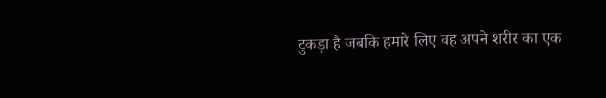टुकड़ा है जबकि हमारे लिए वह अपने शरीर का एक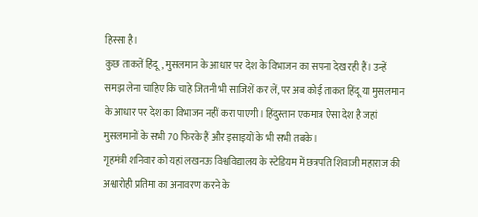हिस्सा है।
कुछ ताकतें हिंदू, मुसलमान के आधार पर देश के विभाजन का सपना देख रही हैं। उन्हें समझ लेना चाहिए कि चाहे जितनी भी साजिशें कर लें, पर अब कोई ताकत हिंदू या मुसलमान के आधार पर देश का विभाजन नहीं करा पाएगी। हिंदुस्तान एकमात्र ऐसा देश है जहां मुसलमानों के सभी 70 फिरके हैं और इसाइयों के भी सभी तबके।
गृहमंत्री शनिवार को यहां लखनऊ विश्वविद्यालय के स्टेडियम में छत्रपति शिवाजी महाराज की अश्वारोही प्रतिमा का अनावरण करने के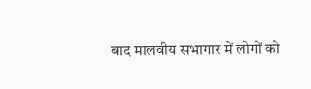बाद मालवीय सभागार में लोगों को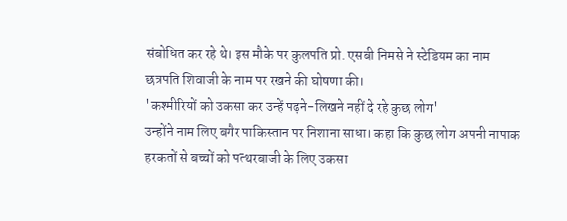संबोधित कर रहे थे। इस मौके पर कुलपति प्रो. एसबी निमसे ने स्टेडियम का नाम छत्रपति शिवाजी के नाम पर रखने की घोषणा की।
'कश्मीरियों को उकसा कर उन्हें पढ़ने-लिखने नहीं दे रहे कुछ लोग'
उन्होंने नाम लिए बगैर पाकिस्तान पर निशाना साधा। कहा कि कुछ लोग अपनी नापाक हरकतों से बच्चों को पत्थरबाजी के लिए उकसा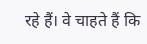रहे हैं। वे चाहते हैं कि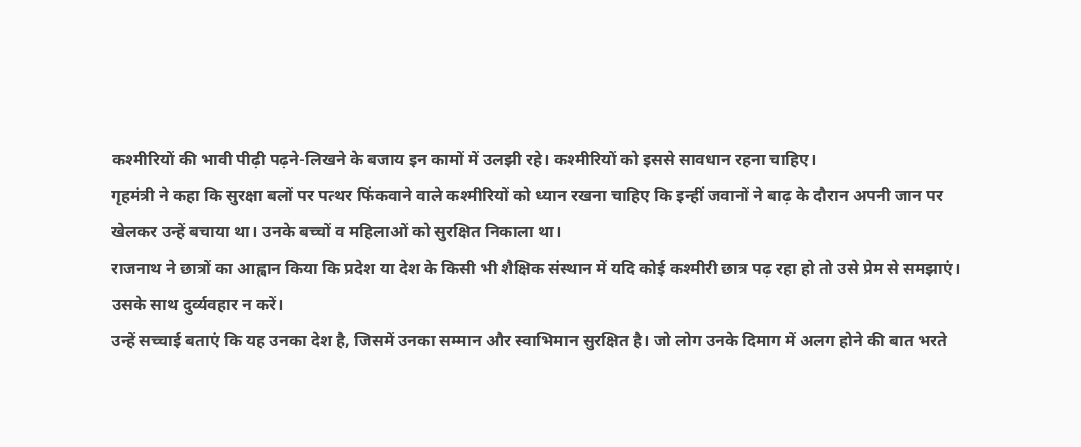कश्मीरियों की भावी पीढ़ी पढ़ने-लिखने के बजाय इन कामों में उलझी रहे। कश्मीरियों को इससे सावधान रहना चाहिए।
गृहमंत्री ने कहा कि सुरक्षा बलों पर पत्थर फिंकवाने वाले कश्मीरियों को ध्यान रखना चाहिए कि इन्हीं जवानों ने बाढ़ के दौरान अपनी जान पर खेलकर उन्हें बचाया था। उनके बच्चों व महिलाओं को सुरक्षित निकाला था।
राजनाथ ने छात्रों का आह्वान किया कि प्रदेश या देश के किसी भी शैक्षिक संस्थान में यदि कोई कश्मीरी छात्र पढ़ रहा हो तो उसे प्रेम से समझाएं। उसके साथ दुर्व्यवहार न करें।
उन्हें सच्चाई बताएं कि यह उनका देश है, जिसमें उनका सम्मान और स्वाभिमान सुरक्षित है। जो लोग उनके दिमाग में अलग होने की बात भरते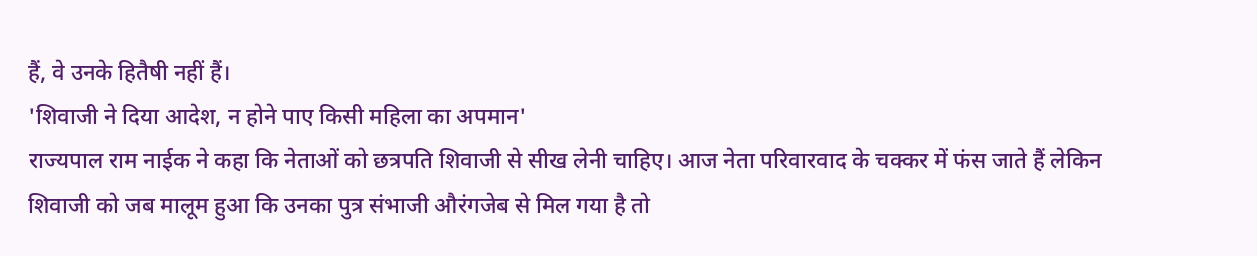हैं, वे उनके हितैषी नहीं हैं।
'शिवाजी ने दिया आदेश, न होने पाए किसी महिला का अपमान'
राज्यपाल राम नाईक ने कहा कि नेताओं को छत्रपति शिवाजी से सीख लेनी चाहिए। आज नेता परिवारवाद के चक्कर में फंस जाते हैं लेकिन शिवाजी को जब मालूम हुआ कि उनका पुत्र संभाजी औरंगजेब से मिल गया है तो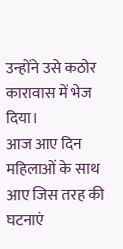उन्होंने उसे कठोर कारावास में भेज दिया।
आज आए दिन महिलाओं के साथ आए जिस तरह की घटनाएं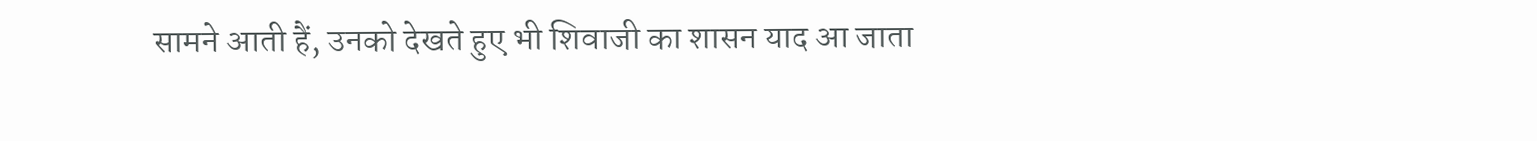सामने आती हैं, उनको देखते हुए भी शिवाजी का शासन याद आ जाता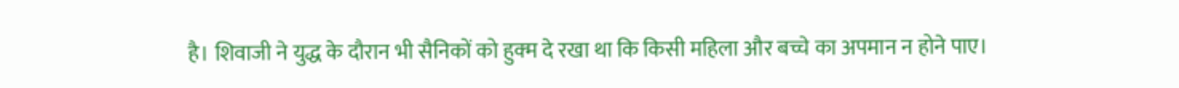है। शिवाजी ने युद्ध के दौरान भी सैनिकों को हुक्म दे रखा था कि किसी महिला और बच्चे का अपमान न होने पाए।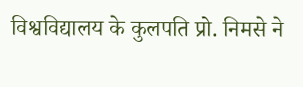विश्वविद्यालय के कुलपति प्रो. निमसे ने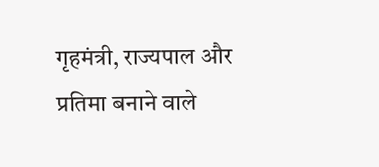गृहमंत्री, राज्यपाल और प्रतिमा बनाने वाले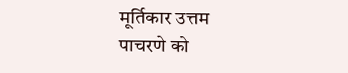मूर्तिकार उत्तम पाचरणे को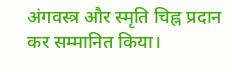अंगवस्त्र और स्मृति चिह्न प्रदान कर सम्मानित किया।